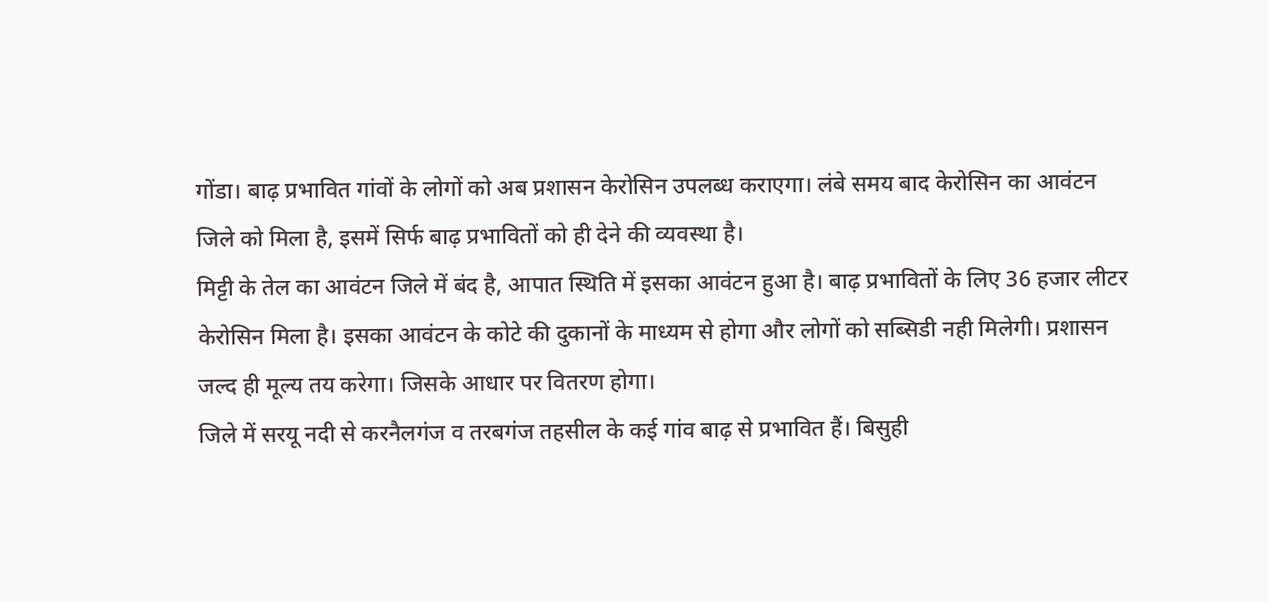गोंडा। बाढ़ प्रभावित गांवों के लोगों को अब प्रशासन केरोसिन उपलब्ध कराएगा। लंबे समय बाद केरोसिन का आवंटन जिले को मिला है, इसमें सिर्फ बाढ़ प्रभावितों को ही देने की व्यवस्था है।
मिट्टी के तेल का आवंटन जिले में बंद है, आपात स्थिति में इसका आवंटन हुआ है। बाढ़ प्रभावितों के लिए 36 हजार लीटर केरोसिन मिला है। इसका आवंटन के कोटे की दुकानों के माध्यम से होगा और लोगों को सब्सिडी नही मिलेगी। प्रशासन जल्द ही मूल्य तय करेगा। जिसके आधार पर वितरण होगा।
जिले में सरयू नदी से करनैलगंज व तरबगंज तहसील के कई गांव बाढ़ से प्रभावित हैं। बिसुही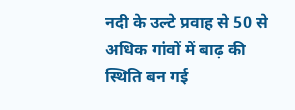नदी के उल्टे प्रवाह से 50 से अधिक गांवों में बाढ़ की स्थिति बन गई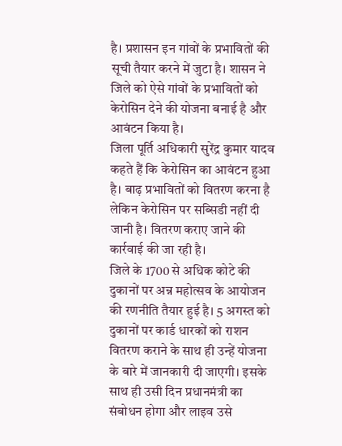है। प्रशासन इन गांवों के प्रभावितों की सूची तैयार करने में जुटा है। शासन ने जिले को ऐसे गांवों के प्रभावितों को केरोसिन देने की योजना बनाई है और आवंटन किया है।
जिला पूर्ति अधिकारी सुरेंद्र कुमार यादव कहते हैं कि केरोसिन का आवंटन हुआ है। बाढ़ प्रभावितों को वितरण करना है लेकिन केरोसिन पर सब्सिडी नहीं दी जानी है। वितरण कराए जाने की कार्रवाई की जा रही है।
जिले के 1700 से अधिक कोटे की दुकानों पर अन्न महोत्सव के आयोजन की रणनीति तैयार हुई है। 5 अगस्त को दुकानों पर कार्ड धारकों को राशन वितरण कराने के साथ ही उन्हें योजना के बारे में जानकारी दी जाएगी। इसके साथ ही उसी दिन प्रधानमंत्री का संबोधन होगा और लाइव उसे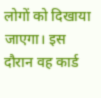लोगों को दिखाया जाएगा। इस दौरान वह कार्ड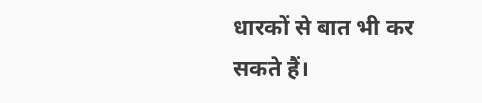धारकों से बात भी कर सकते हैं।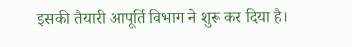इसकी तैयारी आपूर्ति विभाग ने शुरू कर दिया है।